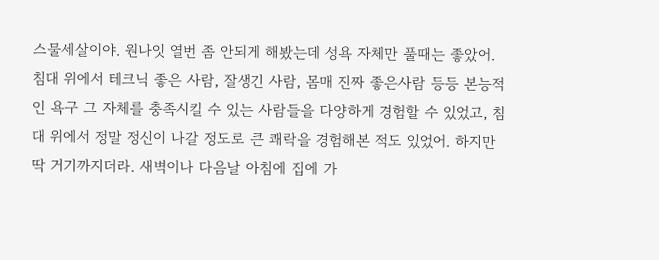스물세살이야. 원나잇 열번 좀 안되게 해봤는데 성욕 자체만 풀때는 좋았어. 침대 위에서 테크닉 좋은 사람, 잘생긴 사람, 몸매 진짜 좋은사람 등등 본능적인 욕구 그 자체를 충족시킬 수 있는 사람들을 다양하게 경험할 수 있었고, 침대 위에서 정말 정신이 나갈 정도로 큰 쾌락을 경험해본 적도 있었어. 하지만 딱 거기까지더라. 새벽이나 다음날 아침에 집에 가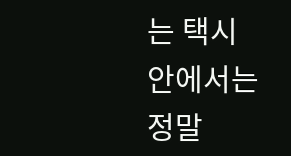는 택시 안에서는 정말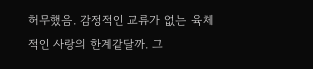허무했음. 감정적인 교류가 없는 육체적인 사랑의 한계같달까. 그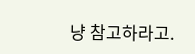냥 참고하라고.